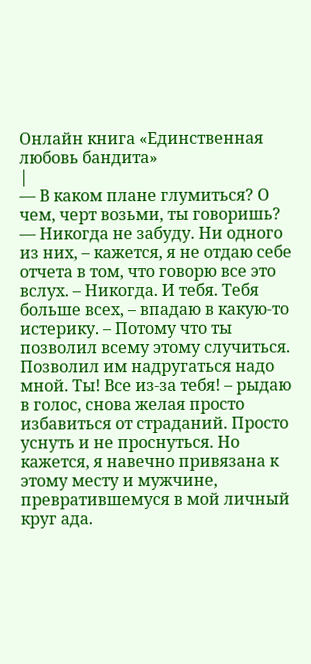Онлайн книга «Единственная любовь бандита»
|
— В каком плане глумиться? О чем, черт возьми, ты говоришь? — Никогда не забуду. Ни одного из них, – кажется, я не отдаю себе отчета в том, что говорю все это вслух. – Никогда. И тебя. Тебя больше всех, – впадаю в какую-то истерику. – Потому что ты позволил всему этому случиться. Позволил им надругаться надо мной. Ты! Все из-за тебя! – рыдаю в голос, снова желая просто избавиться от страданий. Просто уснуть и не проснуться. Но кажется, я навечно привязана к этому месту и мужчине, превратившемуся в мой личный круг ада.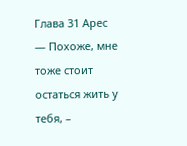Глава 31 Арес — Похоже, мне тоже стоит остаться жить у тебя, –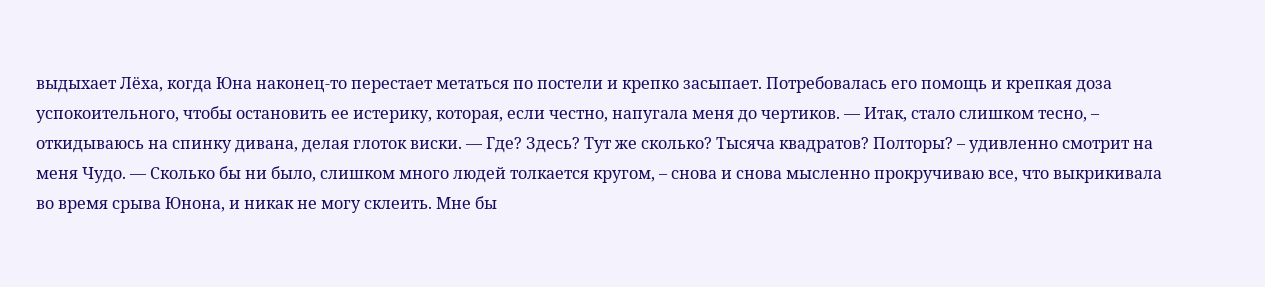выдыхает Лёха, когда Юна наконец-то перестает метаться по постели и крепко засыпает. Потребовалась его помощь и крепкая доза успокоительного, чтобы остановить ее истерику, которая, если честно, напугала меня до чертиков. — Итак, стало слишком тесно, – откидываюсь на спинку дивана, делая глоток виски. — Где? Здесь? Тут же сколько? Тысяча квадратов? Полторы? – удивленно смотрит на меня Чудо. — Сколько бы ни было, слишком много людей толкается кругом, – снова и снова мысленно прокручиваю все, что выкрикивала во время срыва Юнона, и никак не могу склеить. Мне бы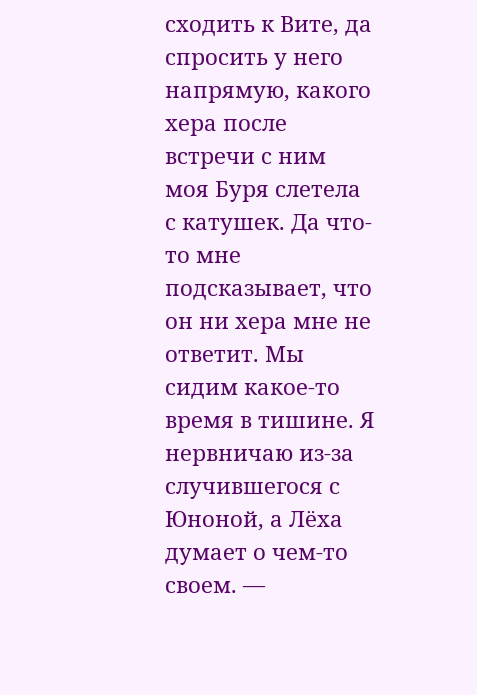сходить к Вите, да спросить у него напрямую, какого хера после встречи с ним моя Буря слетела с катушек. Да что-то мне подсказывает, что он ни хера мне не ответит. Мы сидим какое-то время в тишине. Я нервничаю из-за случившегося с Юноной, а Лёха думает о чем-то своем. —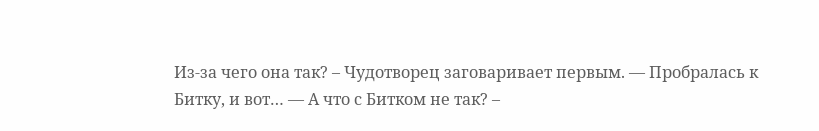Из-за чего она так? – Чудотворец заговаривает первым. — Пробралась к Битку, и вот… — А что с Битком не так? –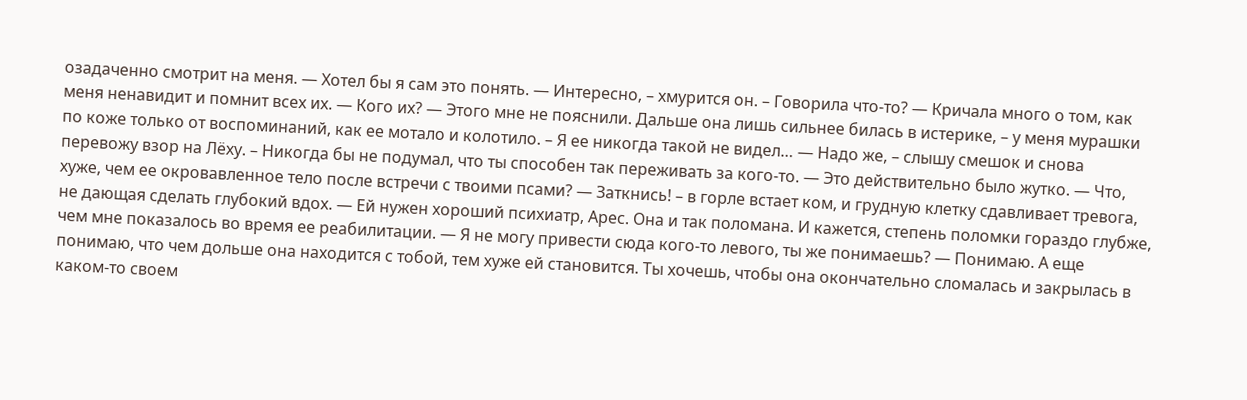озадаченно смотрит на меня. — Хотел бы я сам это понять. — Интересно, – хмурится он. – Говорила что-то? — Кричала много о том, как меня ненавидит и помнит всех их. — Кого их? — Этого мне не пояснили. Дальше она лишь сильнее билась в истерике, – у меня мурашки по коже только от воспоминаний, как ее мотало и колотило. – Я ее никогда такой не видел… — Надо же, – слышу смешок и снова перевожу взор на Лёху. – Никогда бы не подумал, что ты способен так переживать за кого-то. — Это действительно было жутко. — Что, хуже, чем ее окровавленное тело после встречи с твоими псами? — Заткнись! – в горле встает ком, и грудную клетку сдавливает тревога, не дающая сделать глубокий вдох. — Ей нужен хороший психиатр, Арес. Она и так поломана. И кажется, степень поломки гораздо глубже, чем мне показалось во время ее реабилитации. — Я не могу привести сюда кого-то левого, ты же понимаешь? — Понимаю. А еще понимаю, что чем дольше она находится с тобой, тем хуже ей становится. Ты хочешь, чтобы она окончательно сломалась и закрылась в каком-то своем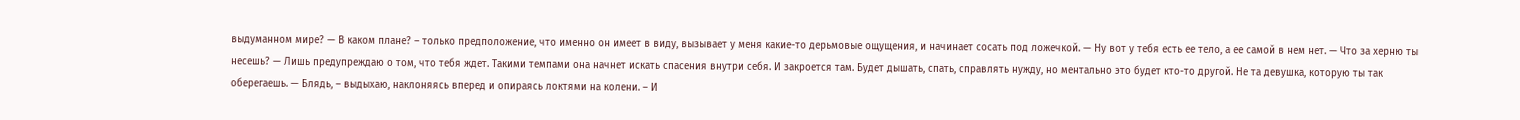выдуманном мире? — В каком плане? – только предположение, что именно он имеет в виду, вызывает у меня какие-то дерьмовые ощущения, и начинает сосать под ложечкой. — Ну вот у тебя есть ее тело, а ее самой в нем нет. — Что за херню ты несешь? — Лишь предупреждаю о том, что тебя ждет. Такими темпами она начнет искать спасения внутри себя. И закроется там. Будет дышать, спать, справлять нужду, но ментально это будет кто-то другой. Не та девушка, которую ты так оберегаешь. — Блядь, – выдыхаю, наклоняясь вперед и опираясь локтями на колени. – И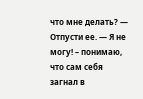что мне делать? — Отпусти ее. — Я не могу! – понимаю, что сам себя загнал в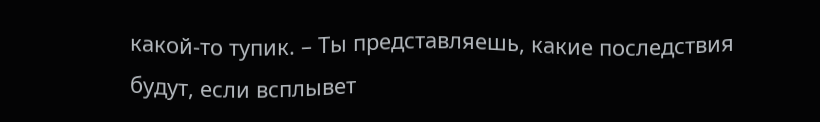какой-то тупик. – Ты представляешь, какие последствия будут, если всплывет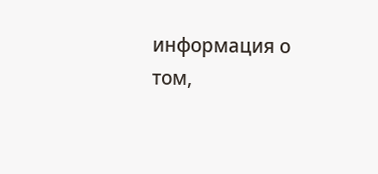информация о том,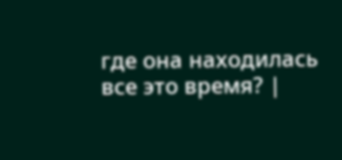где она находилась все это время? |